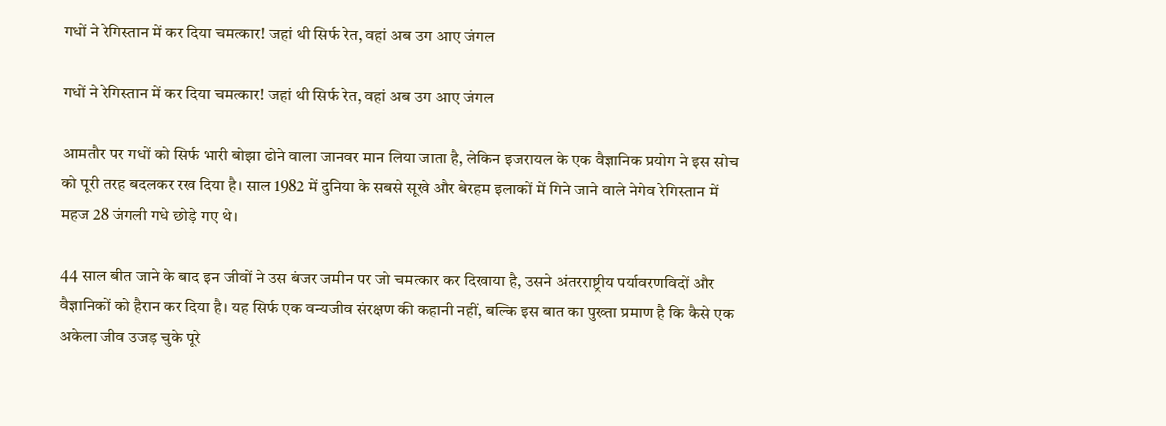गधों ने रेगिस्तान में कर दिया चमत्कार! जहां थी सिर्फ रेत, वहां अब उग आए जंगल

गधों ने रेगिस्तान में कर दिया चमत्कार! जहां थी सिर्फ रेत, वहां अब उग आए जंगल

आमतौर पर गधों को सिर्फ भारी बोझा ढोने वाला जानवर मान लिया जाता है, लेकिन इजरायल के एक वैज्ञानिक प्रयोग ने इस सोच को पूरी तरह बदलकर रख दिया है। साल 1982 में दुनिया के सबसे सूखे और बेरहम इलाकों में गिने जाने वाले नेगेव रेगिस्तान में महज 28 जंगली गधे छोड़े गए थे।

44 साल बीत जाने के बाद इन जीवों ने उस बंजर जमीन पर जो चमत्कार कर दिखाया है, उसने अंतरराष्ट्रीय पर्यावरणविदों और वैज्ञानिकों को हैरान कर दिया है। यह सिर्फ एक वन्यजीव संरक्षण की कहानी नहीं, बल्कि इस बात का पुख्ता प्रमाण है कि कैसे एक अकेला जीव उजड़ चुके पूरे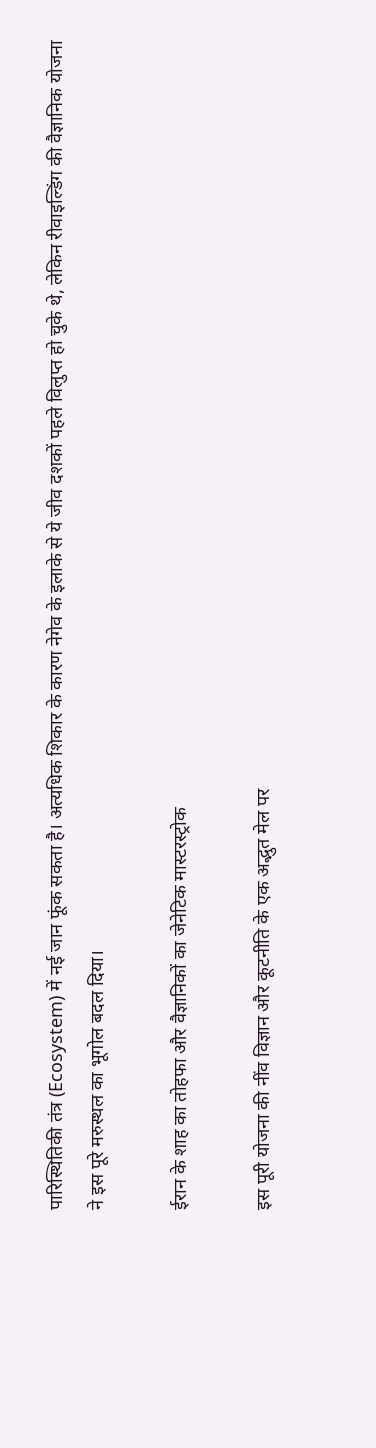पारिस्थितिकी तंत्र (Ecosystem) में नई जान फूंक सकता है। अत्यधिक शिकार के कारण नेगेव के इलाके से ये जीव दशकों पहले विलुप्त हो चुके थे, लेकिन रीवाइल्डिंग की वैज्ञानिक योजना ने इस पूरे मरुस्थल का भूगोल बदल दिया।

ईरान के शाह का तोहफा और वैज्ञानिकों का जेनेटिक मास्टरस्ट्रोक

इस पूरी योजना की नींव विज्ञान और कूटनीति के एक अद्भुत मेल पर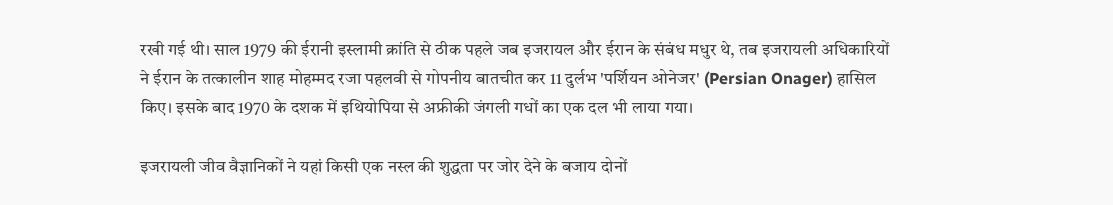रखी गई थी। साल 1979 की ईरानी इस्लामी क्रांति से ठीक पहले जब इजरायल और ईरान के संबंध मधुर थे, तब इजरायली अधिकारियों ने ईरान के तत्कालीन शाह मोहम्मद रजा पहलवी से गोपनीय बातचीत कर 11 दुर्लभ 'पर्शियन ओनेजर' (Persian Onager) हासिल किए। इसके बाद 1970 के दशक में इथियोपिया से अफ्रीकी जंगली गधों का एक दल भी लाया गया।

इजरायली जीव वैज्ञानिकों ने यहां किसी एक नस्ल की शुद्धता पर जोर देने के बजाय दोनों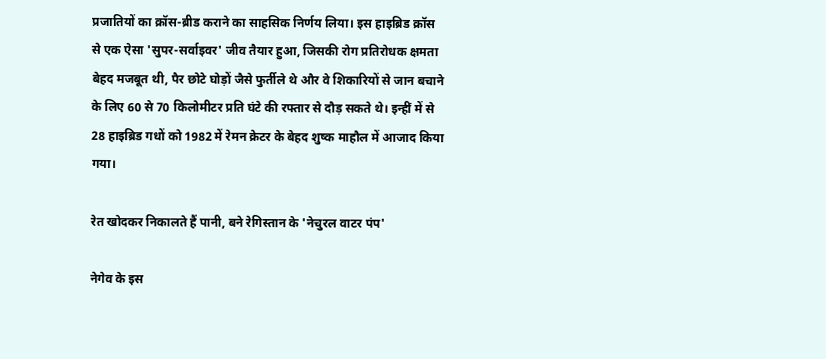प्रजातियों का क्रॉस-ब्रीड कराने का साहसिक निर्णय लिया। इस हाइब्रिड क्रॉस से एक ऐसा 'सुपर-सर्वाइवर' जीव तैयार हुआ, जिसकी रोग प्रतिरोधक क्षमता बेहद मजबूत थी, पैर छोटे घोड़ों जैसे फुर्तीले थे और वे शिकारियों से जान बचाने के लिए 60 से 70 किलोमीटर प्रति घंटे की रफ्तार से दौड़ सकते थे। इन्हीं में से 28 हाइब्रिड गधों को 1982 में रेमन क्रेटर के बेहद शुष्क माहौल में आजाद किया गया।

रेत खोदकर निकालते हैं पानी, बने रेगिस्तान के 'नेचुरल वाटर पंप'

नेगेव के इस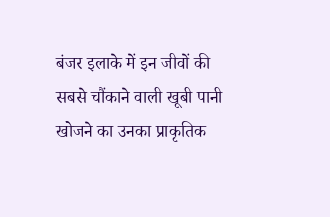बंजर इलाके में इन जीवों की सबसे चौंकाने वाली खूबी पानी खोजने का उनका प्राकृतिक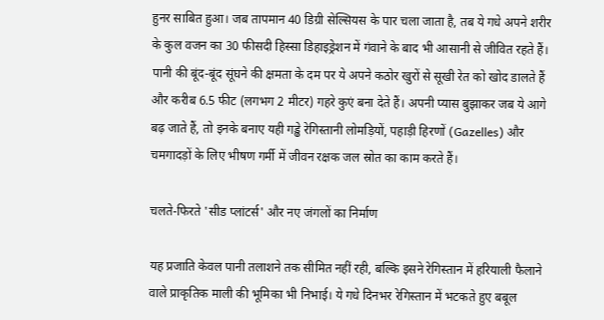हुनर साबित हुआ। जब तापमान 40 डिग्री सेल्सियस के पार चला जाता है, तब ये गधे अपने शरीर के कुल वजन का 30 फीसदी हिस्सा डिहाइड्रेशन में गंवाने के बाद भी आसानी से जीवित रहते हैं। पानी की बूंद-बूंद सूंघने की क्षमता के दम पर ये अपने कठोर खुरों से सूखी रेत को खोद डालते हैं और करीब 6.5 फीट (लगभग 2 मीटर) गहरे कुएं बना देते हैं। अपनी प्यास बुझाकर जब ये आगे बढ़ जाते हैं, तो इनके बनाए यही गड्ढे रेगिस्तानी लोमड़ियों, पहाड़ी हिरणों (Gazelles) और चमगादड़ों के लिए भीषण गर्मी में जीवन रक्षक जल स्रोत का काम करते हैं।

चलते-फिरते 'सीड प्लांटर्स' और नए जंगलों का निर्माण

यह प्रजाति केवल पानी तलाशने तक सीमित नहीं रही, बल्कि इसने रेगिस्तान में हरियाली फैलाने वाले प्राकृतिक माली की भूमिका भी निभाई। ये गधे दिनभर रेगिस्तान में भटकते हुए बबूल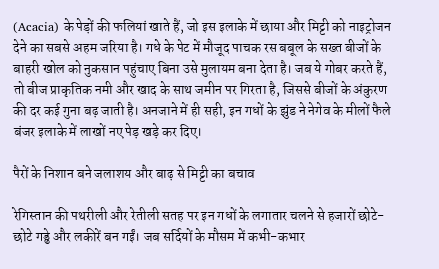(Acacia) के पेड़ों की फलियां खाते हैं, जो इस इलाके में छाया और मिट्टी को नाइट्रोजन देने का सबसे अहम जरिया है। गधे के पेट में मौजूद पाचक रस बबूल के सख्त बीजों के बाहरी खोल को नुकसान पहुंचाए बिना उसे मुलायम बना देता है। जब ये गोबर करते हैं, तो बीज प्राकृतिक नमी और खाद के साथ जमीन पर गिरता है, जिससे बीजों के अंकुरण की दर कई गुना बढ़ जाती है। अनजाने में ही सही, इन गधों के झुंड ने नेगेव के मीलों फैले बंजर इलाके में लाखों नए पेड़ खड़े कर दिए।

पैरों के निशान बने जलाशय और बाढ़ से मिट्टी का बचाव

रेगिस्तान की पथरीली और रेतीली सतह पर इन गधों के लगातार चलने से हजारों छोटे-छोटे गड्ढे और लकीरें बन गईं। जब सर्दियों के मौसम में कभी-कभार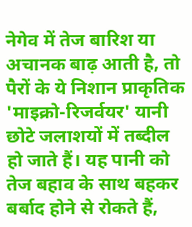नेगेव में तेज बारिश या अचानक बाढ़ आती है, तो पैरों के ये निशान प्राकृतिक 'माइक्रो-रिजर्वयर' यानी छोटे जलाशयों में तब्दील हो जाते हैं। यह पानी को तेज बहाव के साथ बहकर बर्बाद होने से रोकते हैं,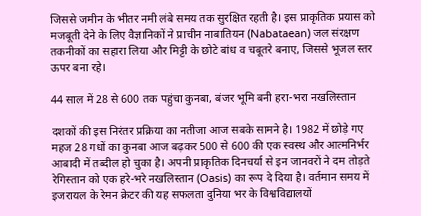जिससे जमीन के भीतर नमी लंबे समय तक सुरक्षित रहती है। इस प्राकृतिक प्रयास को मजबूती देने के लिए वैज्ञानिकों ने प्राचीन नाबातियन (Nabataean) जल संरक्षण तकनीकों का सहारा लिया और मिट्टी के छोटे बांध व चबूतरे बनाए, जिससे भूजल स्तर ऊपर बना रहे।

44 साल में 28 से 600 तक पहुंचा कुनबा, बंजर भूमि बनी हरा-भरा नखलिस्तान

दशकों की इस निरंतर प्रक्रिया का नतीजा आज सबके सामने है। 1982 में छोड़े गए महज 28 गधों का कुनबा आज बढ़कर 500 से 600 की एक स्वस्थ और आत्मनिर्भर आबादी में तब्दील हो चुका है। अपनी प्राकृतिक दिनचर्या से इन जानवरों ने दम तोड़ते रेगिस्तान को एक हरे-भरे नखलिस्तान (Oasis) का रूप दे दिया है। वर्तमान समय में इजरायल के रेमन क्रेटर की यह सफलता दुनिया भर के विश्वविद्यालयों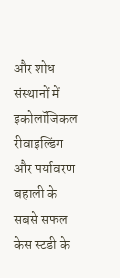और शोध संस्थानों में इकोलॉजिकल रीवाइल्डिंग और पर्यावरण बहाली के सबसे सफल केस स्टडी के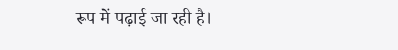रूप में पढ़ाई जा रही है।